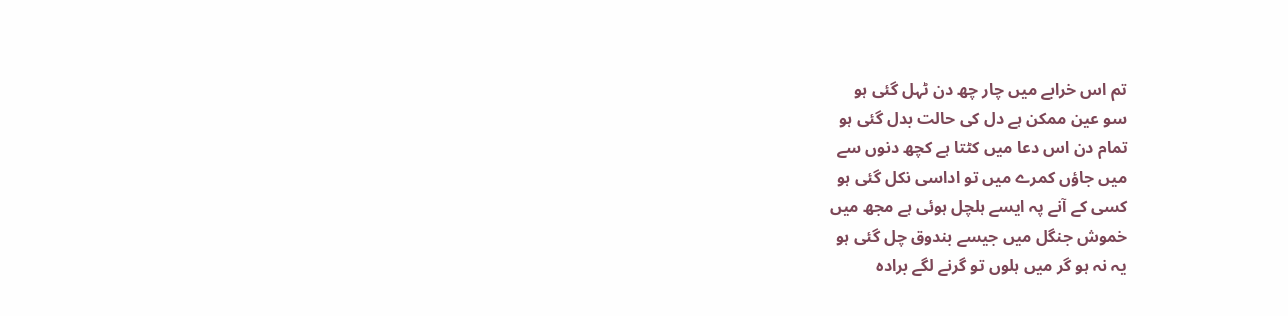تم اس خرابے میں چار چھ دن ٹہل گئی ہو
سو عین ممکن ہے دل کی حالت بدل گئی ہو
تمام دن اس دعا میں کٹتا ہے کچھ دنوں سے
میں جاؤں کمرے میں تو اداسی نکل گئی ہو
کسی کے آنے پہ ایسے ہلچل ہوئی ہے مجھ میں
خموش جنگل میں جیسے بندوق چل گئی ہو
یہ نہ ہو گر میں ہلوں تو گرنے لگے برادہ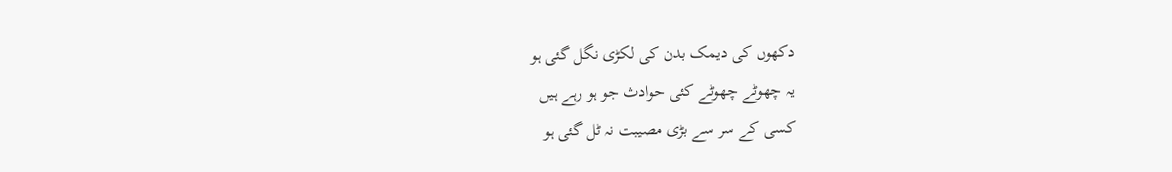دکھوں کی دیمک بدن کی لکڑی نگل گئی ہو
یہ چھوٹے چھوٹے کئی حوادث جو ہو رہے ہیں
کسی کے سر سے بڑی مصیبت نہ ٹل گئی ہو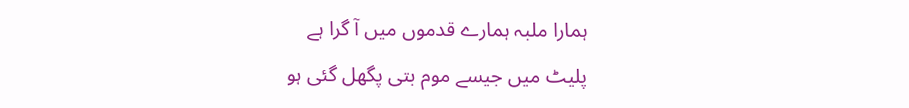ہمارا ملبہ ہمارے قدموں میں آ گرا ہے
پلیٹ میں جیسے موم بتی پگھل گئی ہو